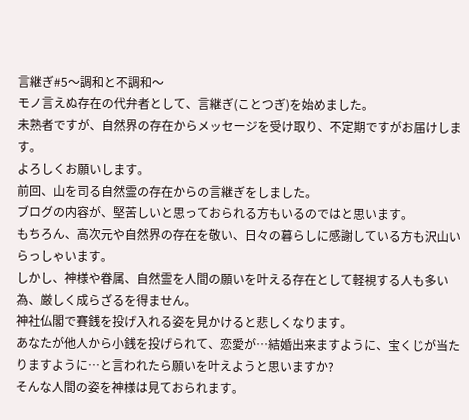言継ぎ#5〜調和と不調和〜
モノ言えぬ存在の代弁者として、言継ぎ(ことつぎ)を始めました。
未熟者ですが、自然界の存在からメッセージを受け取り、不定期ですがお届けします。
よろしくお願いします。
前回、山を司る自然霊の存在からの言継ぎをしました。
ブログの内容が、堅苦しいと思っておられる方もいるのではと思います。
もちろん、高次元や自然界の存在を敬い、日々の暮らしに感謝している方も沢山いらっしゃいます。
しかし、神様や眷属、自然霊を人間の願いを叶える存在として軽視する人も多い為、厳しく成らざるを得ません。
神社仏閣で賽銭を投げ入れる姿を見かけると悲しくなります。
あなたが他人から小銭を投げられて、恋愛が…結婚出来ますように、宝くじが当たりますように…と言われたら願いを叶えようと思いますか?
そんな人間の姿を神様は見ておられます。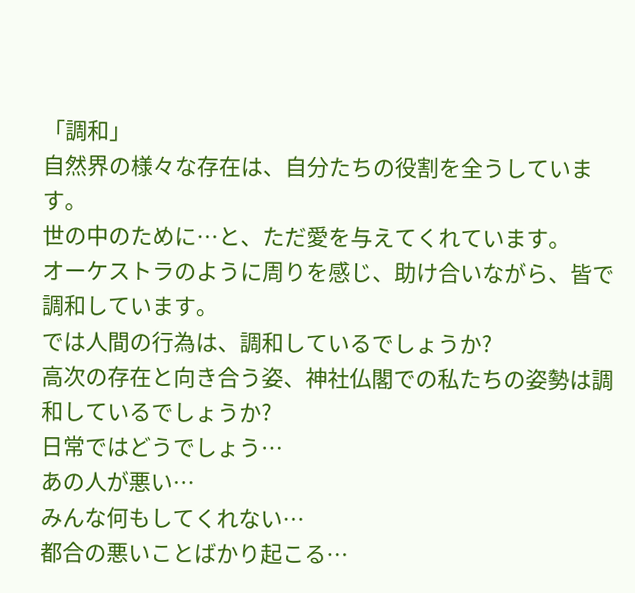「調和」
自然界の様々な存在は、自分たちの役割を全うしています。
世の中のために…と、ただ愛を与えてくれています。
オーケストラのように周りを感じ、助け合いながら、皆で調和しています。
では人間の行為は、調和しているでしょうか?
高次の存在と向き合う姿、神社仏閣での私たちの姿勢は調和しているでしょうか?
日常ではどうでしょう…
あの人が悪い…
みんな何もしてくれない…
都合の悪いことばかり起こる…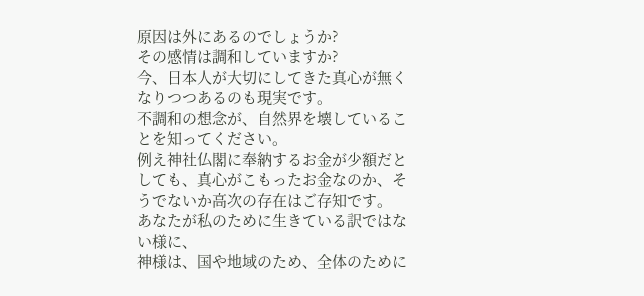原因は外にあるのでしょうか?
その感情は調和していますか?
今、日本人が大切にしてきた真心が無くなりつつあるのも現実です。
不調和の想念が、自然界を壊していることを知ってください。
例え神社仏閣に奉納するお金が少額だとしても、真心がこもったお金なのか、そうでないか高次の存在はご存知です。
あなたが私のために生きている訳ではない様に、
神様は、国や地域のため、全体のために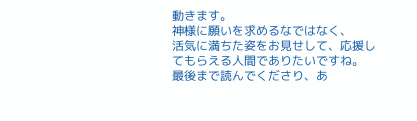動きます。
神様に願いを求めるなではなく、
活気に満ちた姿をお見せして、応援してもらえる人間でありたいですね。
最後まで読んでくださり、あ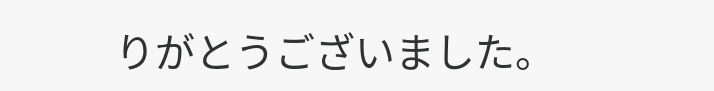りがとうございました。